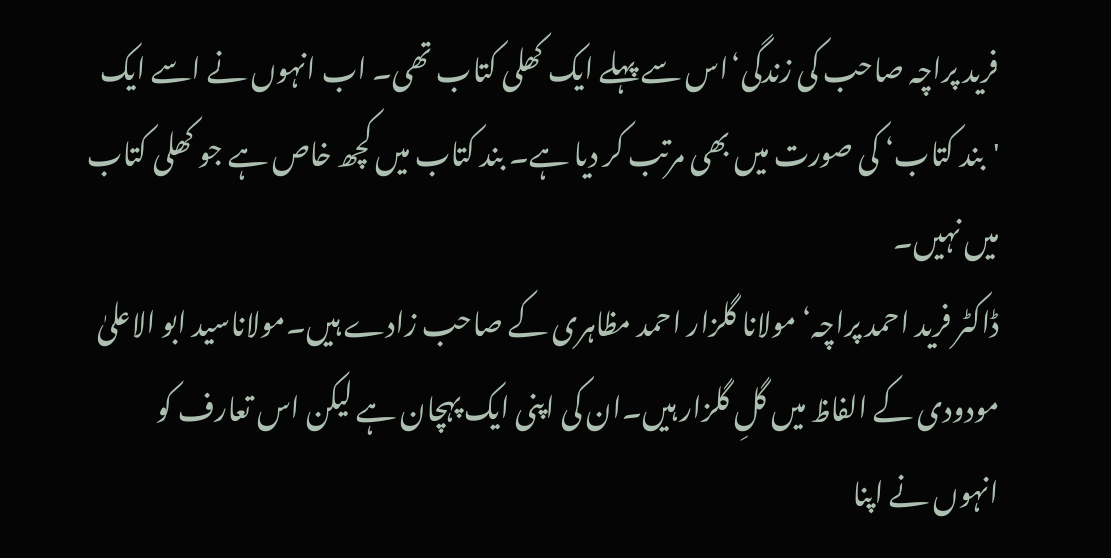فرید پراچہ صاحب کی زندگی‘اس سے پہلے ایک کھلی کتاب تھی۔ اب انہوں نے اسے ایک 'بند کتاب‘ کی صورت میں بھی مرتب کر دیا ہے۔ بند کتاب میں کچھ خاص ہے جو کھلی کتاب میں نہیں۔
ڈاکٹر فرید احمد پراچہ‘ مولانا گلزار احمد مظاہری کے صاحب زادے ہیں۔مولاناسید ابو الاعلیٰ مودودی کے الفاظ میں گلِ گلزار ہیں۔ان کی اپنی ایک پہچان ہے لیکن اس تعارف کو انہوں نے اپنا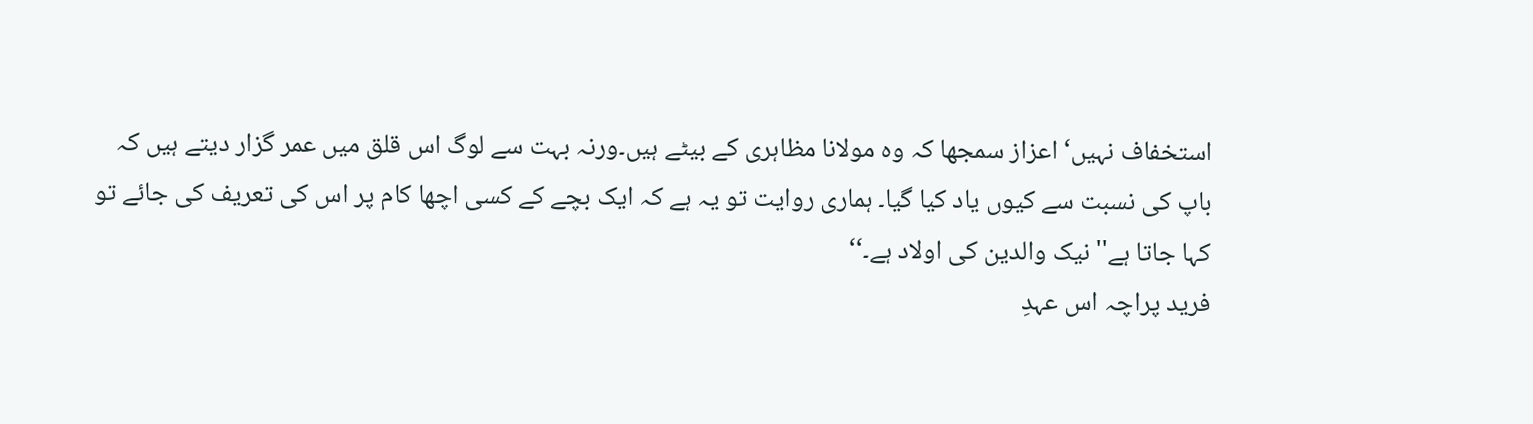استخفاف نہیں‘ اعزاز سمجھا کہ وہ مولانا مظاہری کے بیٹے ہیں۔ورنہ بہت سے لوگ اس قلق میں عمر گزار دیتے ہیں کہ باپ کی نسبت سے کیوں یاد کیا گیا۔ ہماری روایت تو یہ ہے کہ ایک بچے کے کسی اچھا کام پر اس کی تعریف کی جائے تو کہا جاتا ہے''نیک والدین کی اولاد ہے۔‘‘
فرید پراچہ اس عہدِ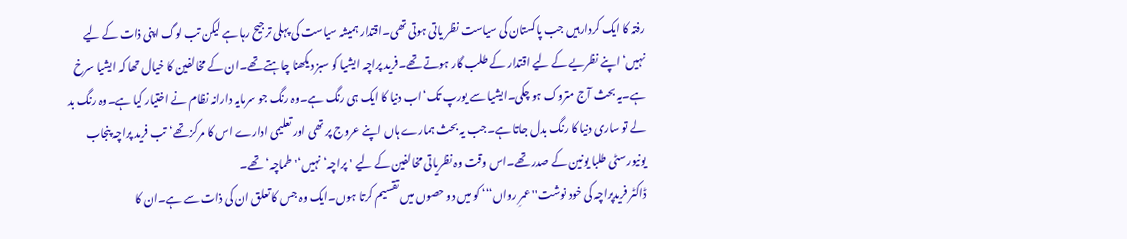رفتہ کا ایک کردارہیں جب پاکستان کی سیاست نظر یاتی ہوتی تھی۔اقتدار ہمیشہ سیاست کی پہلی ترجیح رہا ہے لیکن تب لوگ اپنی ذات کے لیے نہیں‘ اپنے نظریے کے لیے اقتدار کے طلب گار ہوتے تھے۔فرید پراچہ ایشیا کو سبز دیکھنا چاہتے تھے۔ان کے مخالفین کا خیال تھا کہ ایشیا سرخ ہے۔یہ بحث آج متروک ہو چکی۔ایشیا سے یورپ تک‘اب دنیا کا ایک ہی رنگ ہے۔وہ رنگ جو سرمایہ دارانہ نظام نے اختیار کیا ہے۔وہ رنگ بد لے تو ساری دنیا کا رنگ بدل جاتا ہے۔جب یہ بحث ہمارے ہاں اپنے عروج پر تھی اور تعلیمی ادارے اس کا مرکز تھے‘تب فرید پراچہ پنجاب یونیورسٹی طلبا یونین کے صدر تھے۔اس وقت وہ نظریاتی مخالفین کے لیے 'پراچہ‘ نہیں‘'طماچہ‘ تھے۔
ڈاکٹر فریدپراچہ کی خود نوشت''عمرِ رواں‘‘‘ کو میں دو حصوں میں تقسیم کرتا ہوں۔ایک وہ جس کا تعلق ان کی ذات سے ہے۔ان کا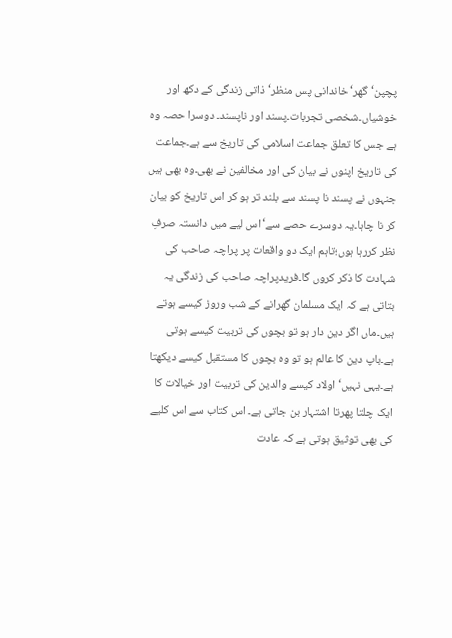پچپن‘گھر‘خاندانی پس منظر‘ذاتی زندگی کے دکھ اور خوشیاں۔شخصی تجربات۔پسند اور ناپسند۔ دوسرا حصہ وہ ہے جس کا تعلق جماعت اسلامی کی تاریخ سے ہے۔جماعت کی تاریخ اپنوں نے بیان کی اور مخالفین نے بھی۔وہ بھی ہیں جنہوں نے پسند نا پسند سے بلند تر ہو کر اس تاریخ کو بیان کر نا چاہا۔یہ دوسرے حصے سے‘اس لیے میں دانستہ صرفِ نظر کررہا ہوں؛تاہم ایک دو واقعات پر پراچہ صاحب کی شہادت کا ذکر کروں گا۔فریدپراچہ صاحب کی زندگی یہ بتاتی ہے کہ ایک مسلمان گھرانے کے شب وروز کیسے ہوتے ہیں۔ماں اگر دین دار ہو تو بچوں کی تربیت کیسے ہوتی ہے۔باپ دین کا عالم ہو تو وہ بچوں کا مستقبل کیسے دیکھتا ہے۔یہی نہیں‘ اولاد کیسے والدین کی تربیت اور خیالات کا ایک چلتا پھرتا اشتہار بن جاتی ہے۔ اس کتاب سے اس کلیے کی بھی توثیق ہوتی ہے کہ عادت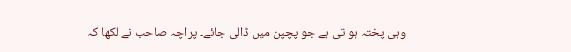وہی پختہ ہو تی ہے جو پچپن میں ڈالی جائے۔ پراچہ صاحب نے لکھا کہ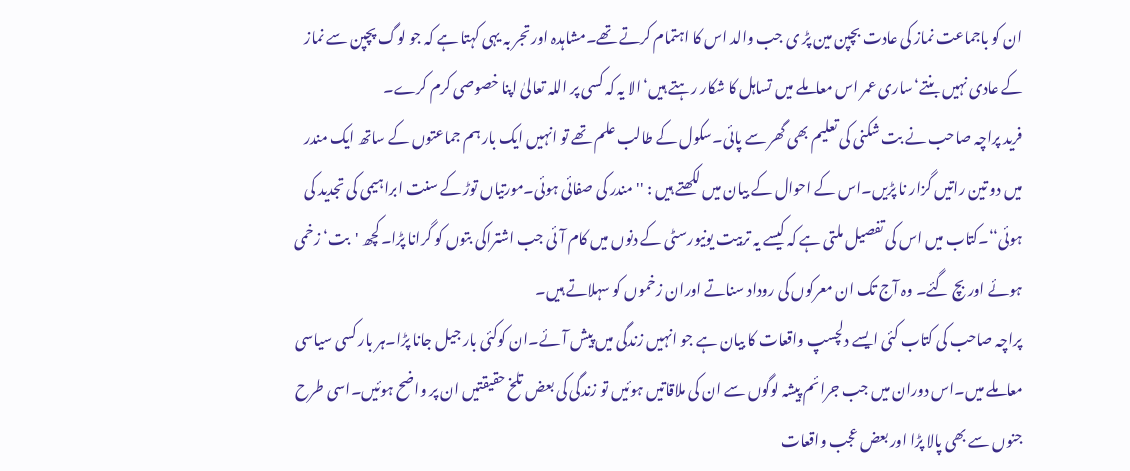ان کو باجماعت نماز کی عادت بچپن مین پڑ ی جب والد اس کا اہتمام کرتے تھے۔مشاہدہ اور تجر بہ یہی کہتا ہے کہ جو لوگ پچپن سے نماز کے عادی نہیں بنتے‘ساری عمر اس معاملے میں تساہل کا شکار رہتے ہیں‘الا یہ کہ کسی پر اللہ تعالیٰ اپنا خصوصی کرم کرے۔
فرید پراچہ صاحب نے بت شکنی کی تعلیم بھی گھر سے پائی۔سکول کے طالب علم تھے تو انہیں ایک بار ہم جماعتوں کے ساتھ ایک مندر میں دو تین راتیں گزار نا پڑیں۔اس کے احوال کے بیان میں لکھتے ہیں : ''مندر کی صفائی ہوئی۔مورتیاں توڑ کے سنت ابراہیمی کی تجدید کی ہوئی‘‘۔کتاب میں اس کی تفصیل ملتی ہے کہ کیسے یہ تربیت یونیورسٹی کے دنوں میں کام آئی جب اشتراکی بتوں کو گرانا پڑا۔کچھ 'بت‘ زخمی ہوئے اور بچ گئے۔ وہ آج تک ان معرکوں کی روداد سناتے اوران زخموں کو سہلاتے ہیں۔
پراچہ صاحب کی کتاب کئی ایسے دلچسپ واقعات کا بیان ہے جو انہیں زندگی میں پیش آئے۔ان کوکئی بار جیل جانا پڑا۔ہر بار کسی سیاسی معاملے میں۔اس دوران میں جب جرائم پیشہ لوگوں سے ان کی ملاقاتیں ہوئیں تو زندگی کی بعض تلخ حقیقتیں ان پر واضح ہوئیں۔اسی طرح جنوں سے بھی پالا پڑا اور بعض عجب واقعات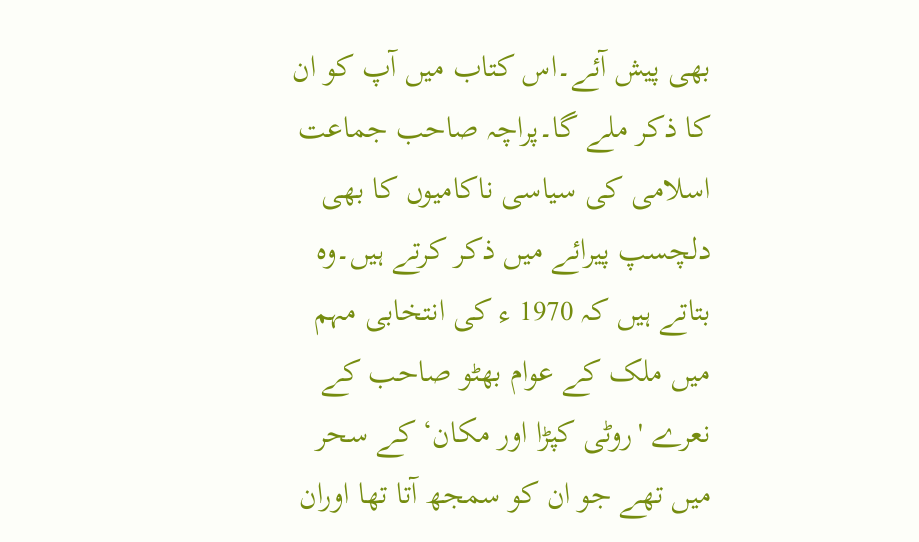بھی پیش آئے۔اس کتاب میں آپ کو ان کا ذکر ملے گا۔پراچہ صاحب جماعت اسلامی کی سیاسی ناکامیوں کا بھی دلچسپ پیرائے میں ذکر کرتے ہیں۔وہ بتاتے ہیں کہ 1970 ء کی انتخابی مہم میں ملک کے عوام بھٹو صاحب کے نعرے 'روٹی کپڑا اور مکان‘ کے سحر میں تھے جو ان کو سمجھ آتا تھا اوران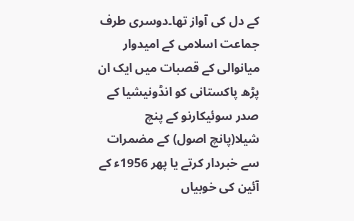کے دل کی آواز تھا۔دوسری طرف جماعت اسلامی کے امیدوار میانوالی کے قصبات میں ایک ان پڑھ پاکستانی کو انڈونیشیا کے صدر سوئیکارنو کے پنچ شیلا(پانچ اصول) کے مضمرات سے خبردار کرتے یا پھر 1956ء کے آئین کی خوبیاں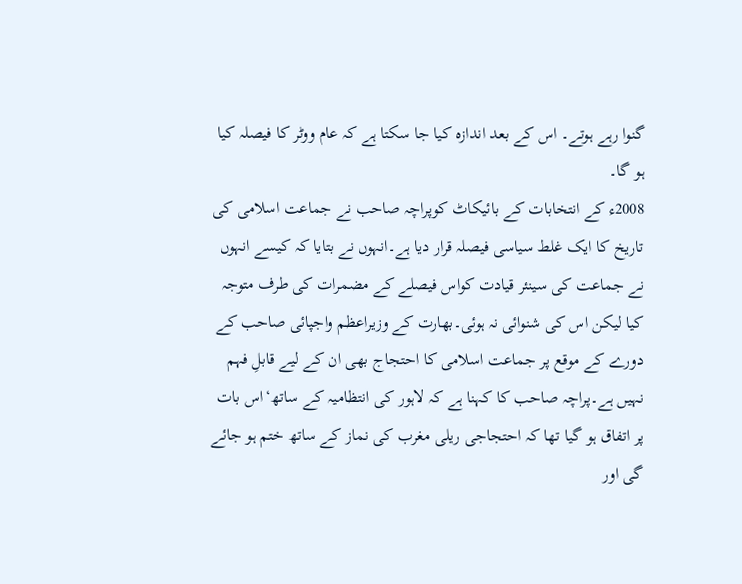گنوا رہے ہوتے۔ اس کے بعد اندازہ کیا جا سکتا ہے کہ عام ووٹر کا فیصلہ کیا ہو گا۔
2008ء کے انتخابات کے بائیکاٹ کوپراچہ صاحب نے جماعت اسلامی کی تاریخ کا ایک غلط سیاسی فیصلہ قرار دیا ہے۔انہوں نے بتایا کہ کیسے انہوں نے جماعت کی سینئر قیادت کواس فیصلے کے مضمرات کی طرف متوجہ کیا لیکن اس کی شنوائی نہ ہوئی۔بھارت کے وزیراعظم واجپائی صاحب کے دورے کے موقع پر جماعت اسلامی کا احتجاج بھی ان کے لیے قابلِ فہم نہیں ہے۔پراچہ صاحب کا کہنا ہے کہ لاہور کی انتظامیہ کے ساتھ‘اس بات پر اتفاق ہو گیا تھا کہ احتجاجی ریلی مغرب کی نماز کے ساتھ ختم ہو جائے گی اور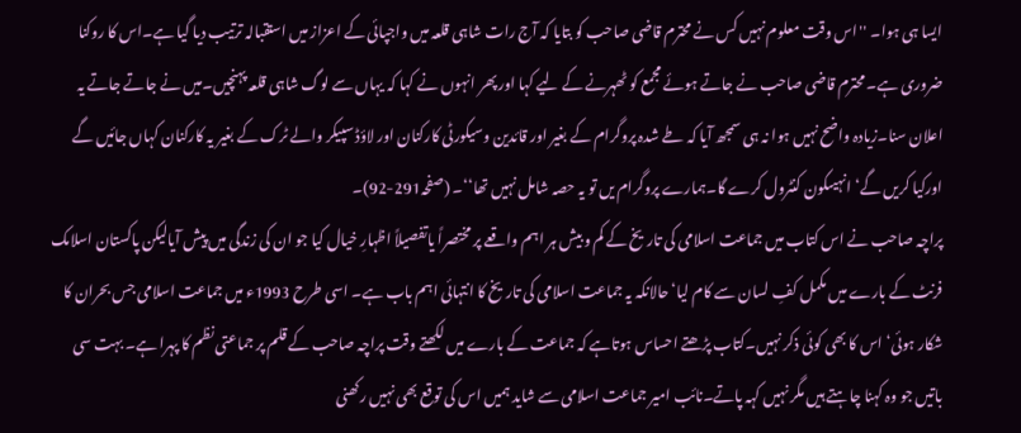ایسا ہی ہوا۔ ''اس وقت معلوم نہیں کس نے محترم قاضی صاحب کو بتایا کہ آج رات شاہی قلعہ میں واجپائی کے اعزاز میں استقبالہ ترتیب دیا گیا ہے۔اس کا روکنا ضروری ہے۔ محترم قاضی صاحب نے جاتے ہوئے مجمع کو ٹھہرنے کے لیے کہا اور پھر انہوں نے کہا کہ یہاں سے لوگ شاہی قلعہ پہنچیں۔میں نے جاتے جاتے یہ اعلان سنا۔زیادہ واضح نہیں ہوا نہ ہی سمجھ آیا کہ طے شدہ پروگرام کے بغیر اور قائدین وسیکورٹی کارکنان اور لاؤڈ سپیکر والے ٹرک کے بغیر یہ کارکنان کہاں جائیں گے اورکیا کریں گے‘انہیںکون کنٹرول کرے گا۔ہمارے پروگرام یں تو یہ حصہ شامل نہیں تھا‘‘۔ (صفحہ291-92)۔
پراچہ صاحب نے اس کتاب میں جماعت اسلامی کی تاریخ کے کم و بیش ہر اہم واقعے پر مختصراً یاتفصیلاً اظہارِ خیال کیا جو ان کی زندگی میں پیش آیالیکن پاکستان اسلامک فرنٹ کے بارے میں مکمل کفِ لسان سے کام لیا‘حالانکہ یہ جماعت اسلامی کی تاریخ کا انتہائی اہم باب ہے۔ اسی طرح 1993ء میں جماعت اسلامی جس بحران کا شکار ہوئی‘ اس کا بھی کوئی ذکر نہیں۔کتاب پڑھتے احساس ہوتاہے کہ جماعت کے بارے میں لکھتے وقت پراچہ صاحب کے قلم پر جماعتی نظم کا پہرا ہے۔ بہت سی باتیں جو وہ کہنا چاہتے ہیں مگر نہیں کہہ پاتے۔نائب امیر جماعت اسلامی سے شاید ہمیں اس کی توقع بھی نہیں رکھنی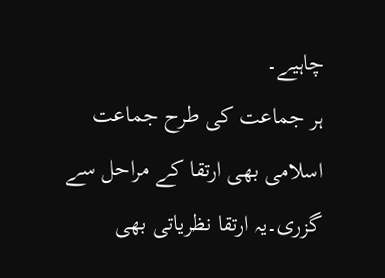چاہیے۔
ہر جماعت کی طرح جماعت اسلامی بھی ارتقا کے مراحل سے گزری۔یہ ارتقا نظریاتی بھی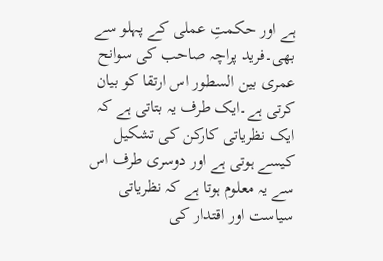ہے اور حکمتِ عملی کے پہلو سے بھی۔فرید پراچہ صاحب کی سوانح عمری بین السطور اس ارتقا کو بیان کرتی ہے۔ایک طرف یہ بتاتی ہے کہ ایک نظریاتی کارکن کی تشکیل کیسے ہوتی ہے اور دوسری طرف اس سے یہ معلوم ہوتا ہے کہ نظریاتی سیاست اور اقتدار کی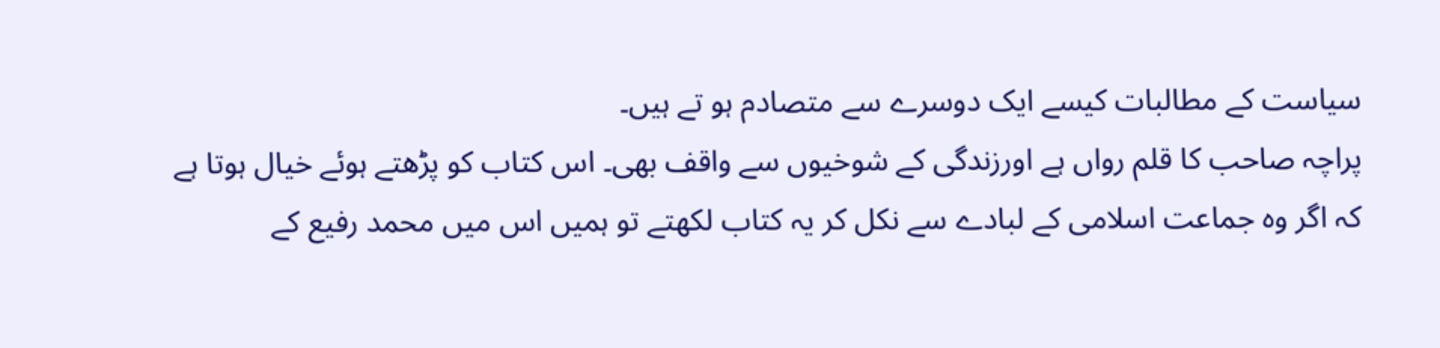سیاست کے مطالبات کیسے ایک دوسرے سے متصادم ہو تے ہیں۔
پراچہ صاحب کا قلم رواں ہے اورزندگی کے شوخیوں سے واقف بھی۔ اس کتاب کو پڑھتے ہوئے خیال ہوتا ہے کہ اگر وہ جماعت اسلامی کے لبادے سے نکل کر یہ کتاب لکھتے تو ہمیں اس میں محمد رفیع کے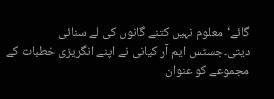گائے‘معلوم نہیں کتنے گانوں کی لے سنائی دیتی۔جسٹس ایم آر کیانی نے اپنے انگریزی خطبات کے مجموعے کو عنوان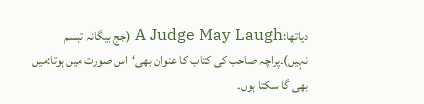دیاتھا:A Judge May Laugh (جج بیگانہ تبسم نہیں)۔پراچہ صاحب کی کتاب کا عنوان بھی‘اس صورت میں ہوتا:میں بھی گا سکتا ہوں۔